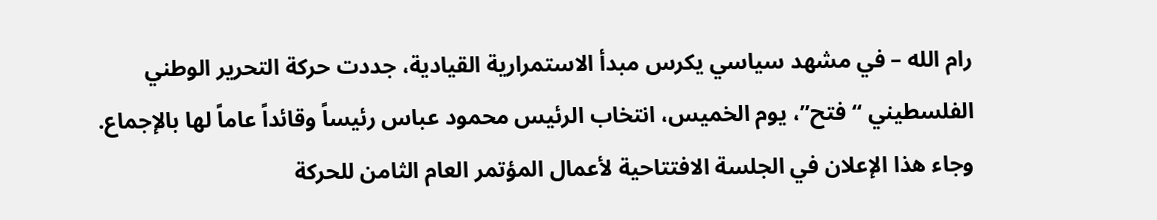رام الله – في مشهد سياسي يكرس مبدأ الاستمرارية القيادية، جددت حركة التحرير الوطني الفلسطيني “فتح”، يوم الخميس، انتخاب الرئيس محمود عباس رئيساً وقائداً عاماً لها بالإجماع. وجاء هذا الإعلان في الجلسة الافتتاحية لأعمال المؤتمر العام الثامن للحركة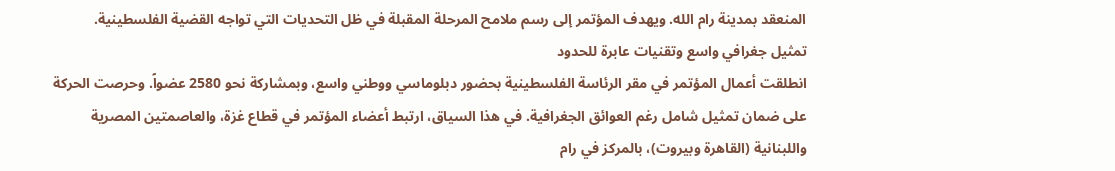المنعقد بمدينة رام الله. ويهدف المؤتمر إلى رسم ملامح المرحلة المقبلة في ظل التحديات التي تواجه القضية الفلسطينية.
تمثيل جغرافي واسع وتقنيات عابرة للحدود
انطلقت أعمال المؤتمر في مقر الرئاسة الفلسطينية بحضور دبلوماسي ووطني واسع، وبمشاركة نحو 2580 عضواً. وحرصت الحركة على ضمان تمثيل شامل رغم العوائق الجغرافية. في هذا السياق، ارتبط أعضاء المؤتمر في قطاع غزة، والعاصمتين المصرية واللبنانية (القاهرة وبيروت)، بالمركز في رام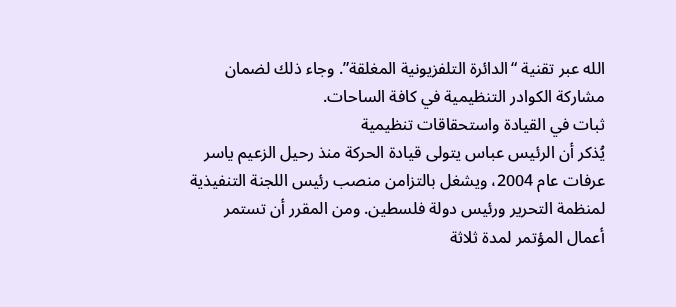الله عبر تقنية “الدائرة التلفزيونية المغلقة”. وجاء ذلك لضمان مشاركة الكوادر التنظيمية في كافة الساحات.
ثبات في القيادة واستحقاقات تنظيمية
يُذكر أن الرئيس عباس يتولى قيادة الحركة منذ رحيل الزعيم ياسر عرفات عام 2004، ويشغل بالتزامن منصب رئيس اللجنة التنفيذية لمنظمة التحرير ورئيس دولة فلسطين. ومن المقرر أن تستمر أعمال المؤتمر لمدة ثلاثة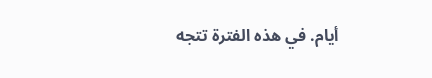أيام. في هذه الفترة تتجه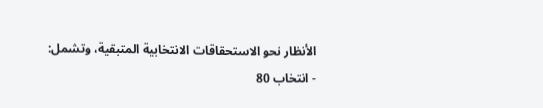الأنظار نحو الاستحقاقات الانتخابية المتبقية، وتشمل:
- انتخاب 80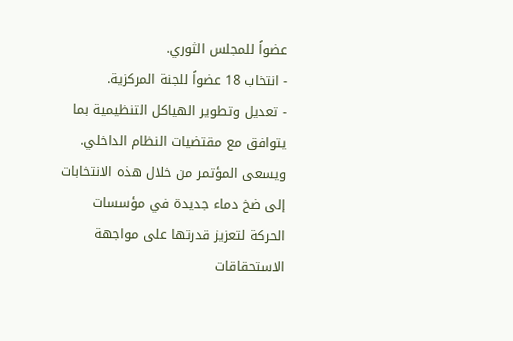عضواً للمجلس الثوري.
- انتخاب 18 عضواً للجنة المركزية.
- تعديل وتطوير الهياكل التنظيمية بما يتوافق مع مقتضيات النظام الداخلي.
ويسعى المؤتمر من خلال هذه الانتخابات إلى ضخ دماء جديدة في مؤسسات الحركة لتعزيز قدرتها على مواجهة الاستحقاقات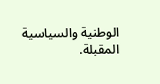الوطنية والسياسية المقبلة.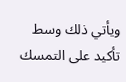ويأتي ذلك وسط تأكيد على التمسك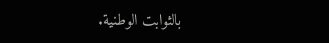بالثوابت الوطنية.